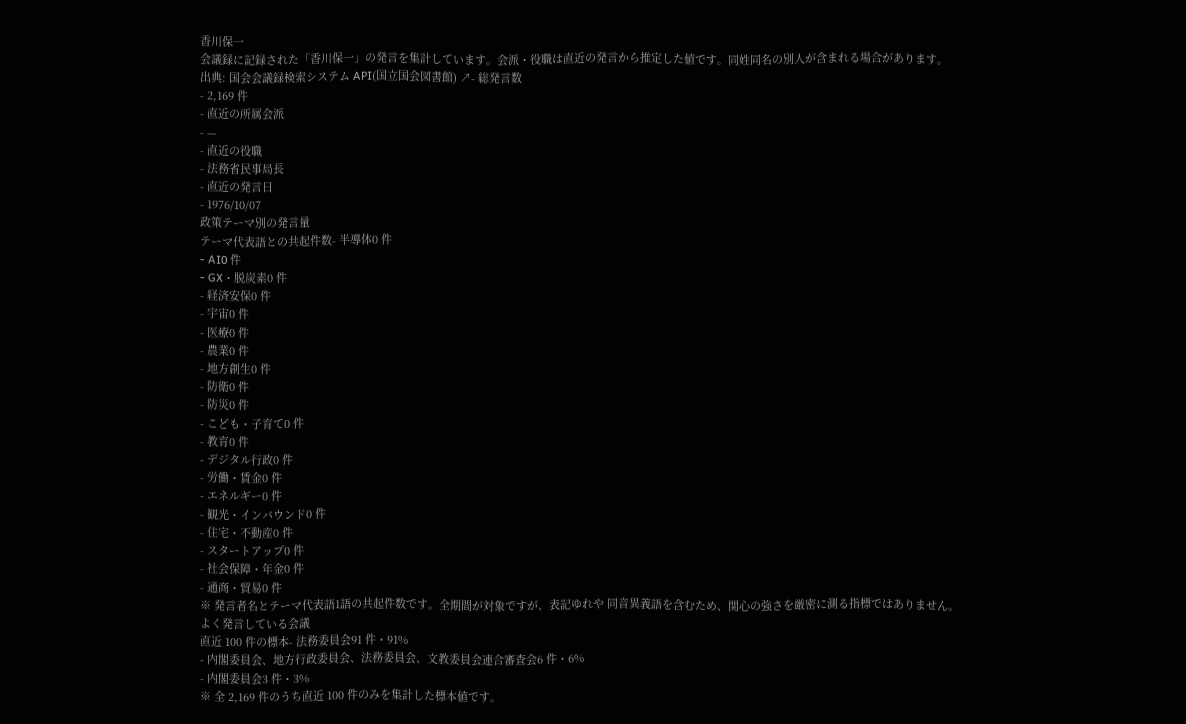香川保一
会議録に記録された「香川保一」の発言を集計しています。会派・役職は直近の発言から推定した値です。同姓同名の別人が含まれる場合があります。
出典: 国会会議録検索システム API(国立国会図書館) ↗- 総発言数
- 2,169 件
- 直近の所属会派
- —
- 直近の役職
- 法務省民事局長
- 直近の発言日
- 1976/10/07
政策テーマ別の発言量
テーマ代表語との共起件数- 半導体0 件
- AI0 件
- GX・脱炭素0 件
- 経済安保0 件
- 宇宙0 件
- 医療0 件
- 農業0 件
- 地方創生0 件
- 防衛0 件
- 防災0 件
- こども・子育て0 件
- 教育0 件
- デジタル行政0 件
- 労働・賃金0 件
- エネルギー0 件
- 観光・インバウンド0 件
- 住宅・不動産0 件
- スタートアップ0 件
- 社会保障・年金0 件
- 通商・貿易0 件
※ 発言者名とテーマ代表語1語の共起件数です。全期間が対象ですが、表記ゆれや 同音異義語を含むため、関心の強さを厳密に測る指標ではありません。
よく発言している会議
直近 100 件の標本- 法務委員会91 件・91%
- 内閣委員会、地方行政委員会、法務委員会、文教委員会連合審査会6 件・6%
- 内閣委員会3 件・3%
※ 全 2,169 件のうち直近 100 件のみを集計した標本値です。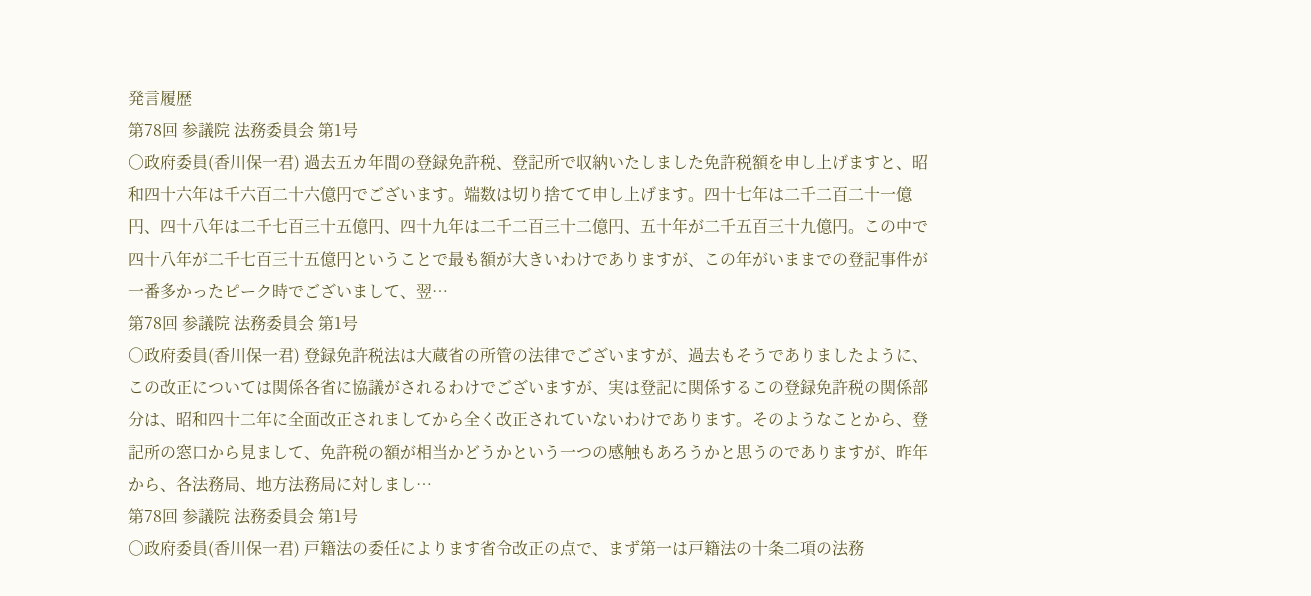発言履歴
第78回 参議院 法務委員会 第1号
○政府委員(香川保一君) 過去五カ年間の登録免許税、登記所で収納いたしました免許税額を申し上げますと、昭和四十六年は千六百二十六億円でございます。端数は切り捨てて申し上げます。四十七年は二千二百二十一億円、四十八年は二千七百三十五億円、四十九年は二千二百三十二億円、五十年が二千五百三十九億円。この中で四十八年が二千七百三十五億円ということで最も額が大きいわけでありますが、この年がいままでの登記事件が一番多かったピーク時でございまして、翌…
第78回 参議院 法務委員会 第1号
○政府委員(香川保一君) 登録免許税法は大蔵省の所管の法律でございますが、過去もそうでありましたように、この改正については関係各省に協議がされるわけでございますが、実は登記に関係するこの登録免許税の関係部分は、昭和四十二年に全面改正されましてから全く改正されていないわけであります。そのようなことから、登記所の窓口から見まして、免許税の額が相当かどうかという一つの感触もあろうかと思うのでありますが、昨年から、各法務局、地方法務局に対しまし…
第78回 参議院 法務委員会 第1号
○政府委員(香川保一君) 戸籍法の委任によります省令改正の点で、まず第一は戸籍法の十条二項の法務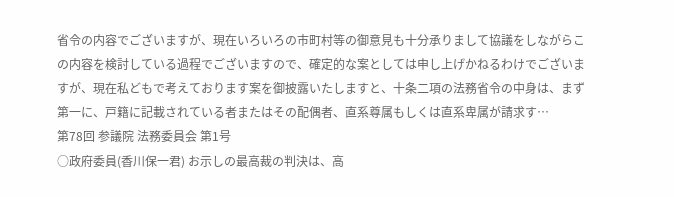省令の内容でございますが、現在いろいろの市町村等の御意見も十分承りまして協議をしながらこの内容を検討している過程でございますので、確定的な案としては申し上げかねるわけでございますが、現在私どもで考えております案を御披露いたしますと、十条二項の法務省令の中身は、まず第一に、戸籍に記載されている者またはその配偶者、直系尊属もしくは直系卑属が請求す…
第78回 参議院 法務委員会 第1号
○政府委員(香川保一君) お示しの最高裁の判決は、高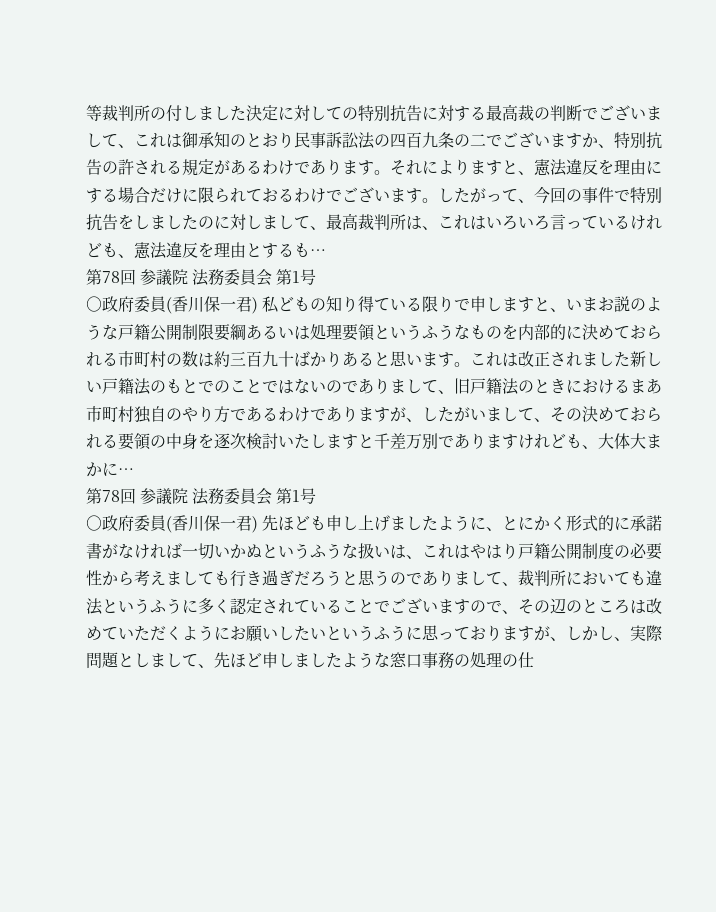等裁判所の付しました決定に対しての特別抗告に対する最高裁の判断でございまして、これは御承知のとおり民事訴訟法の四百九条の二でございますか、特別抗告の許される規定があるわけであります。それによりますと、憲法違反を理由にする場合だけに限られておるわけでございます。したがって、今回の事件で特別抗告をしましたのに対しまして、最高裁判所は、これはいろいろ言っているけれども、憲法違反を理由とするも…
第78回 参議院 法務委員会 第1号
○政府委員(香川保一君) 私どもの知り得ている限りで申しますと、いまお説のような戸籍公開制限要綱あるいは処理要領というふうなものを内部的に決めておられる市町村の数は約三百九十ばかりあると思います。これは改正されました新しい戸籍法のもとでのことではないのでありまして、旧戸籍法のときにおけるまあ市町村独自のやり方であるわけでありますが、したがいまして、その決めておられる要領の中身を逐次検討いたしますと千差万別でありますけれども、大体大まかに…
第78回 参議院 法務委員会 第1号
○政府委員(香川保一君) 先ほども申し上げましたように、とにかく形式的に承諾書がなければ一切いかぬというふうな扱いは、これはやはり戸籍公開制度の必要性から考えましても行き過ぎだろうと思うのでありまして、裁判所においても違法というふうに多く認定されていることでございますので、その辺のところは改めていただくようにお願いしたいというふうに思っておりますが、しかし、実際問題としまして、先ほど申しましたような窓口事務の処理の仕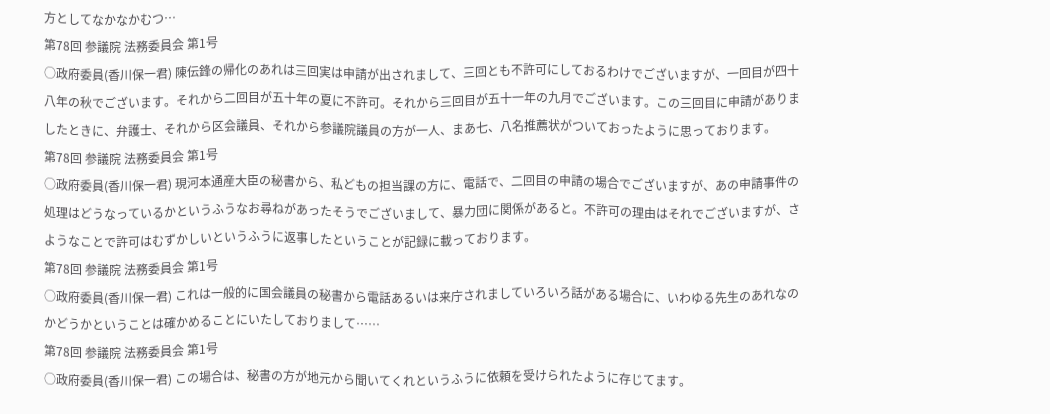方としてなかなかむつ…
第78回 参議院 法務委員会 第1号
○政府委員(香川保一君) 陳伝鋒の帰化のあれは三回実は申請が出されまして、三回とも不許可にしておるわけでございますが、一回目が四十八年の秋でございます。それから二回目が五十年の夏に不許可。それから三回目が五十一年の九月でございます。この三回目に申請がありましたときに、弁護士、それから区会議員、それから参議院議員の方が一人、まあ七、八名推薦状がついておったように思っております。
第78回 参議院 法務委員会 第1号
○政府委員(香川保一君) 現河本通産大臣の秘書から、私どもの担当課の方に、電話で、二回目の申請の場合でございますが、あの申請事件の処理はどうなっているかというふうなお尋ねがあったそうでございまして、暴力団に関係があると。不許可の理由はそれでございますが、さようなことで許可はむずかしいというふうに返事したということが記録に載っております。
第78回 参議院 法務委員会 第1号
○政府委員(香川保一君) これは一般的に国会議員の秘書から電話あるいは来庁されましていろいろ話がある場合に、いわゆる先生のあれなのかどうかということは確かめることにいたしておりまして……
第78回 参議院 法務委員会 第1号
○政府委員(香川保一君) この場合は、秘書の方が地元から聞いてくれというふうに依頼を受けられたように存じてます。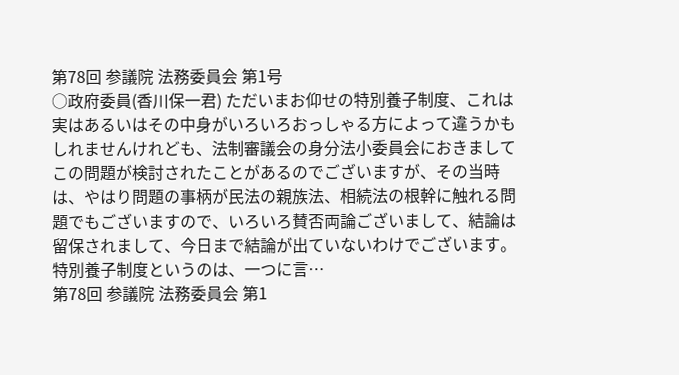第78回 参議院 法務委員会 第1号
○政府委員(香川保一君) ただいまお仰せの特別養子制度、これは実はあるいはその中身がいろいろおっしゃる方によって違うかもしれませんけれども、法制審議会の身分法小委員会におきましてこの問題が検討されたことがあるのでございますが、その当時は、やはり問題の事柄が民法の親族法、相続法の根幹に触れる問題でもございますので、いろいろ賛否両論ございまして、結論は留保されまして、今日まで結論が出ていないわけでございます。特別養子制度というのは、一つに言…
第78回 参議院 法務委員会 第1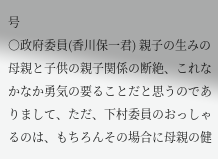号
○政府委員(香川保一君) 親子の生みの母親と子供の親子関係の断絶、これなかなか勇気の要ることだと思うのでありまして、ただ、下村委員のおっしゃるのは、もちろんその場合に母親の健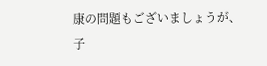康の問題もございましょうが、子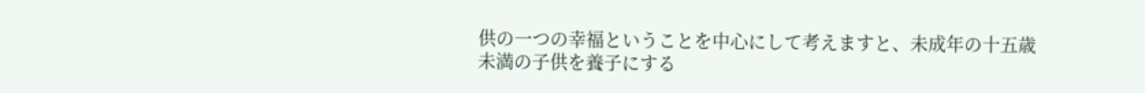供の一つの幸福ということを中心にして考えますと、未成年の十五歳未満の子供を養子にする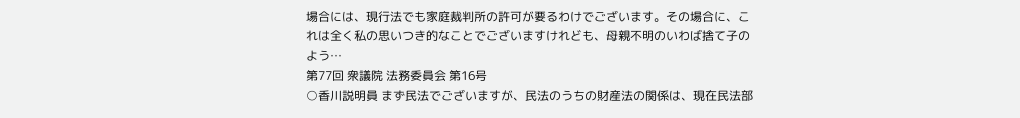場合には、現行法でも家庭裁判所の許可が要るわけでございます。その場合に、これは全く私の思いつき的なことでございますけれども、母親不明のいわば捨て子のよう…
第77回 衆議院 法務委員会 第16号
○香川説明員 まず民法でございますが、民法のうちの財産法の関係は、現在民法部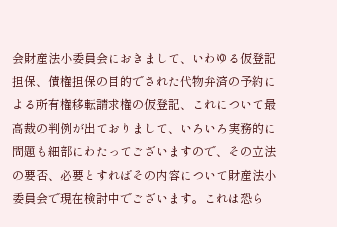会財産法小委員会におきまして、いわゆる仮登記担保、債権担保の目的でされた代物弁済の予約による所有権移転請求権の仮登記、これについて最高裁の判例が出ておりまして、いろいろ実務的に問題も細部にわたってございますので、その立法の要否、必要とすればその内容について財産法小委員会で現在検討中でございます。これは恐ら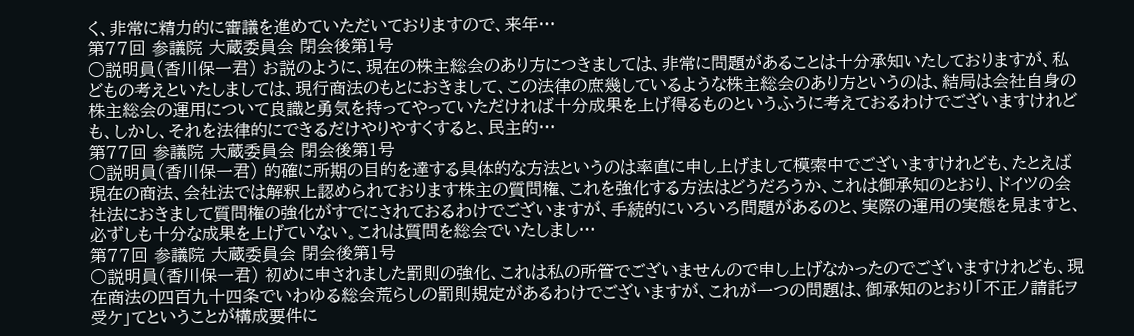く、非常に精力的に審議を進めていただいておりますので、来年…
第77回 参議院 大蔵委員会 閉会後第1号
○説明員(香川保一君) お説のように、現在の株主総会のあり方につきましては、非常に問題があることは十分承知いたしておりますが、私どもの考えといたしましては、現行商法のもとにおきまして、この法律の庶幾しているような株主総会のあり方というのは、結局は会社自身の株主総会の運用について良識と勇気を持ってやっていただければ十分成果を上げ得るものというふうに考えておるわけでございますけれども、しかし、それを法律的にできるだけやりやすくすると、民主的…
第77回 参議院 大蔵委員会 閉会後第1号
○説明員(香川保一君) 的確に所期の目的を達する具体的な方法というのは率直に申し上げまして模索中でございますけれども、たとえば現在の商法、会社法では解釈上認められております株主の質問権、これを強化する方法はどうだろうか、これは御承知のとおり、ドイツの会社法におきまして質問権の強化がすでにされておるわけでございますが、手続的にいろいろ問題があるのと、実際の運用の実態を見ますと、必ずしも十分な成果を上げていない。これは質問を総会でいたしまし…
第77回 参議院 大蔵委員会 閉会後第1号
○説明員(香川保一君) 初めに申されました罰則の強化、これは私の所管でございませんので申し上げなかったのでございますけれども、現在商法の四百九十四条でいわゆる総会荒らしの罰則規定があるわけでございますが、これが一つの問題は、御承知のとおり「不正ノ請託ヲ受ケ」てということが構成要件に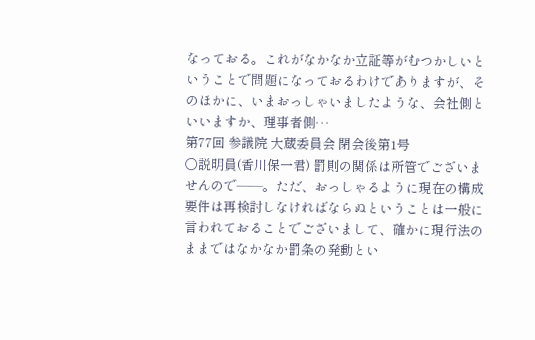なっておる。これがなかなか立証等がむつかしいということで問題になっておるわけでありますが、そのほかに、いまおっしゃいましたような、会社側といいますか、理事者側…
第77回 参議院 大蔵委員会 閉会後第1号
○説明員(香川保一君) 罰則の関係は所管でございませんので——。ただ、おっしゃるように現在の構成要件は再検討しなければならぬということは一般に言われておることでございまして、確かに現行法のままではなかなか罰条の発動とい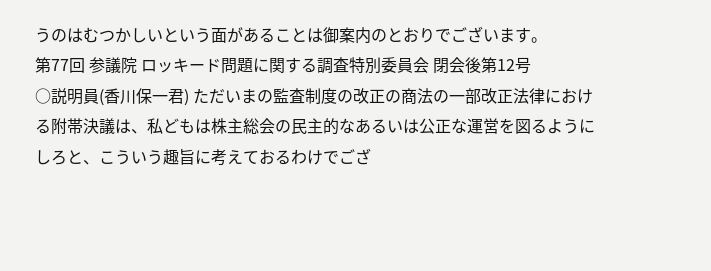うのはむつかしいという面があることは御案内のとおりでございます。
第77回 参議院 ロッキード問題に関する調査特別委員会 閉会後第12号
○説明員(香川保一君) ただいまの監査制度の改正の商法の一部改正法律における附帯決議は、私どもは株主総会の民主的なあるいは公正な運営を図るようにしろと、こういう趣旨に考えておるわけでござ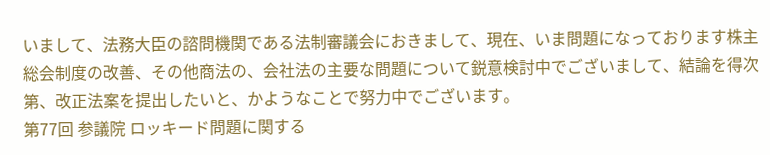いまして、法務大臣の諮問機関である法制審議会におきまして、現在、いま問題になっております株主総会制度の改善、その他商法の、会社法の主要な問題について鋭意検討中でございまして、結論を得次第、改正法案を提出したいと、かようなことで努力中でございます。
第77回 参議院 ロッキード問題に関する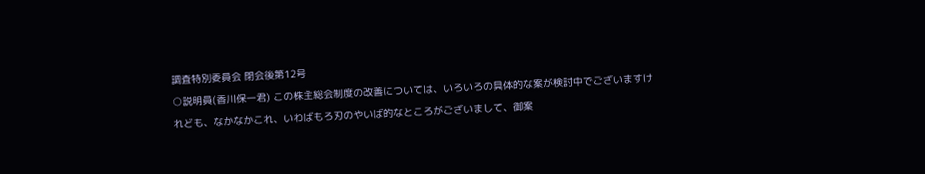調査特別委員会 閉会後第12号
○説明員(香川保一君) この株主総会制度の改善については、いろいろの具体的な案が検討中でございますけれども、なかなかこれ、いわばもろ刃のやいば的なところがございまして、御案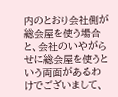内のとおり会社側が総会屋を使う場合と、会社のいやがらせに総会屋を使うという両面があるわけでございまして、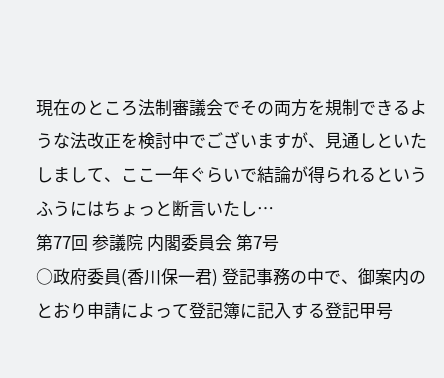現在のところ法制審議会でその両方を規制できるような法改正を検討中でございますが、見通しといたしまして、ここ一年ぐらいで結論が得られるというふうにはちょっと断言いたし…
第77回 参議院 内閣委員会 第7号
○政府委員(香川保一君) 登記事務の中で、御案内のとおり申請によって登記簿に記入する登記甲号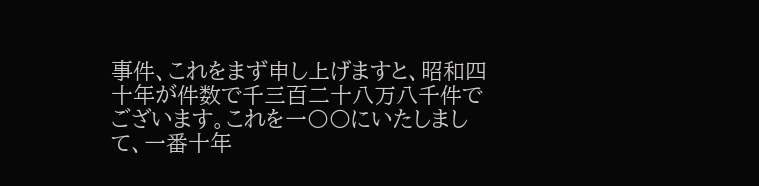事件、これをまず申し上げますと、昭和四十年が件数で千三百二十八万八千件でございます。これを一〇〇にいたしまして、一番十年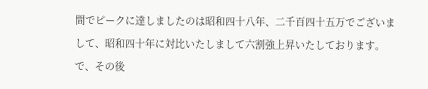間でピークに達しましたのは昭和四十八年、二千百四十五万でございまして、昭和四十年に対比いたしまして六割強上昇いたしております。で、その後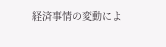経済事情の変動によ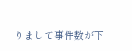りまして事件数が下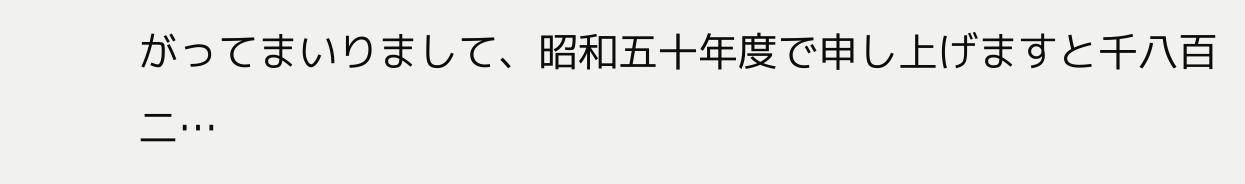がってまいりまして、昭和五十年度で申し上げますと千八百二…